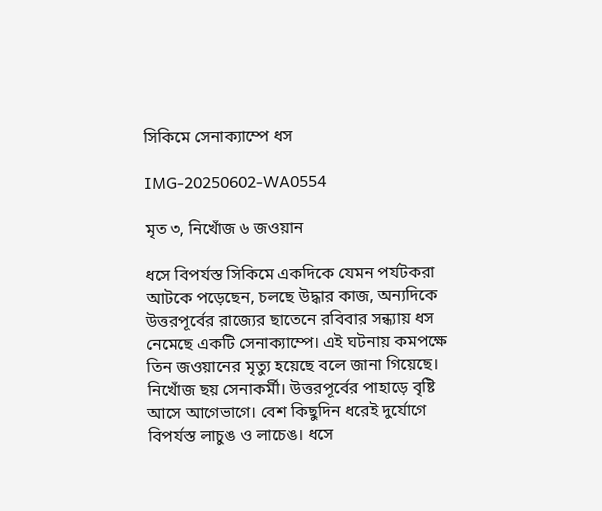সিকিমে সেনাক্যাম্পে ধস

IMG-20250602-WA0554

মৃত ৩, নিখোঁজ ৬ জওয়ান

ধসে বিপর্যস্ত সিকিমে একদিকে যেমন পর্যটকরা আটকে পড়েছেন, চলছে উদ্ধার কাজ, অন্যদিকে উত্তরপূর্বের রাজ্যের ছাতেনে রবিবার সন্ধ্যায় ধস নেমেছে একটি সেনাক্যাম্পে। এই ঘটনায় কমপক্ষে তিন জওয়ানের মৃত্যু হয়েছে বলে জানা গিয়েছে। নিখোঁজ ছয় সেনাকর্মী। উত্তরপূর্বের পাহাড়ে বৃষ্টি আসে আগেভাগে। বেশ কিছুদিন ধরেই দুর্যোগে বিপর্যস্ত লাচুঙ ও লাচেঙ। ধসে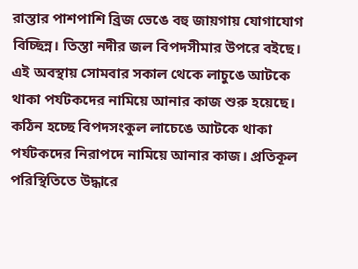রাস্তার পাশপাশি ব্রিজ ভেঙে বহু জায়গায় যোগাযোগ বিচ্ছিন্ন। তিস্তা নদীর জল বিপদসীমার উপরে বইছে। এই অবস্থায় সোমবার সকাল থেকে লাচুঙে আটকে থাকা পর্যটকদের নামিয়ে আনার কাজ শুরু হয়েছে। কঠিন হচ্ছে বিপদসংকুল লাচেঙে আটকে থাকা পর্যটকদের নিরাপদে নামিয়ে আনার কাজ। প্রতিকূল পরিস্থিতিতে উদ্ধারে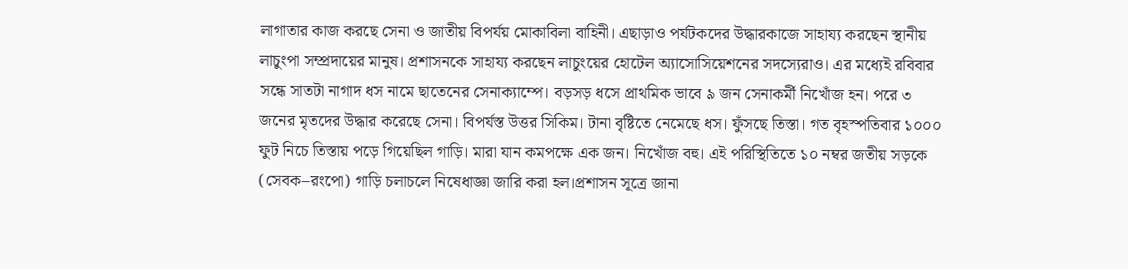লাগাতার কাজ করছে সেনা ও জাতীয় বিপর্যয় মোকাবিলা বাহিনী। এছাড়াও পর্যটকদের উদ্ধারকাজে সাহায্য করছেন স্থানীয় লাচুংপা সম্প্রদায়ের মানুষ। প্রশাসনকে সাহায্য করছেন লাচুংয়ের হোটেল অ্যাসোসিয়েশনের সদস্যেরাও। এর মধ্যেই রবিবার সন্ধে সাতটা নাগাদ ধস নামে ছাতেনের সেনাক্যাম্পে। বড়সড় ধসে প্রাথমিক ভাবে ৯ জন সেনাকর্মী নিখোঁজ হন। পরে ৩ জনের মৃতদের উদ্ধার করেছে সেনা। বিপর্যস্ত উত্তর সিকিম। টানা বৃষ্টিতে নেমেছে ধস। ফুঁসছে তিস্তা। গত বৃহস্পতিবার ১০০০ ফুট নিচে তিস্তায় পড়ে গিয়েছিল গাড়ি। মারা যান কমপক্ষে এক জন। নিখোঁজ বহু। এই পরিস্থিতিতে ১০ নম্বর জতীয় সড়কে (সেবক–রংপো) গাড়ি চলাচলে নিষেধাজ্ঞা জারি করা হল।প্রশাসন সূত্রে জানা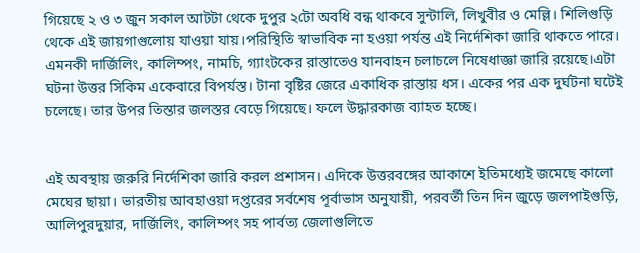গিয়েছে ২ ও ৩ জুন সকাল আটটা থেকে দুপুর ২টো অবধি বন্ধ থাকবে সুন্টালি, লিখুবীর ও মেল্লি। শিলিগুড়ি থেকে এই জায়গাগুলোয় যাওয়া যায়।পরিস্থিতি স্বাভাবিক না হওয়া পর্যন্ত এই নির্দেশিকা জারি থাকতে পারে। এমনকী দার্জিলিং, কালিম্পং, নামচি, গ্যাংটকের রাস্তাতেও যানবাহন চলাচলে নিষেধাজ্ঞা জারি রয়েছে।এটা ঘটনা উত্তর সিকিম একেবারে বিপর্যস্ত। টানা বৃষ্টির জেরে একাধিক রাস্তায় ধস। একের পর এক দুর্ঘটনা ঘটেই চলেছে। তার উপর তিস্তার জলস্তর বেড়ে গিয়েছে। ফলে উদ্ধারকাজ ব্যাহত হচ্ছে।


এই অবস্থায় জরুরি নির্দেশিকা জারি করল প্রশাসন। এদিকে উত্তরবঙ্গের আকাশে ইতিমধ্যেই জমেছে কালো মেঘের ছায়া। ভারতীয় আবহাওয়া দপ্তরের সর্বশেষ পূর্বাভাস অনুযায়ী, পরবর্তী তিন দিন জুড়ে জলপাইগুড়ি, আলিপুরদুয়ার, দার্জিলিং, কালিম্পং সহ পার্বত্য জেলাগুলিতে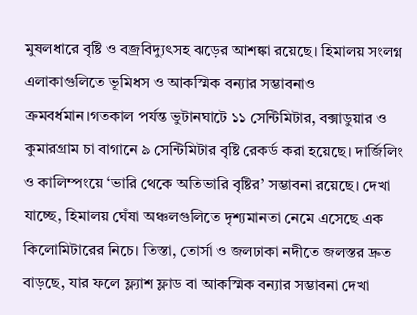মুষলধারে বৃষ্টি ও বজ্রবিদ্যুৎসহ ঝড়ের আশঙ্কা রয়েছে। হিমালয় সংলগ্ন এলাকাগুলিতে ভূমিধস ও আকস্মিক বন্যার সম্ভাবনাও ক্রমবর্ধমান।গতকাল পর্যন্ত ভুটানঘাটে ১১ সেন্টিমিটার, বক্সাডুয়ার ও কুমারগ্রাম চা বাগানে ৯ সেন্টিমিটার বৃষ্টি রেকর্ড করা হয়েছে। দার্জিলিং ও কালিম্পংয়ে ‘ভারি থেকে অতিভারি বৃষ্টির’ সম্ভাবনা রয়েছে। দেখা যাচ্ছে, হিমালয় ঘেঁষা অঞ্চলগুলিতে দৃশ্যমানতা নেমে এসেছে এক কিলোমিটারের নিচে। তিস্তা, তোর্সা ও জলঢাকা নদীতে জলস্তর দ্রুত বাড়ছে, যার ফলে ফ্ল্যাশ ফ্লাড বা আকস্মিক বন্যার সম্ভাবনা দেখা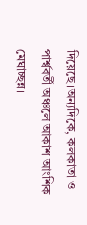দিয়েছে।অন্যদিকে, কলকাতা ও পার্শ্ববর্তী অঞ্চলে আকাশ আংশিক মেঘাচ্ছন্ন।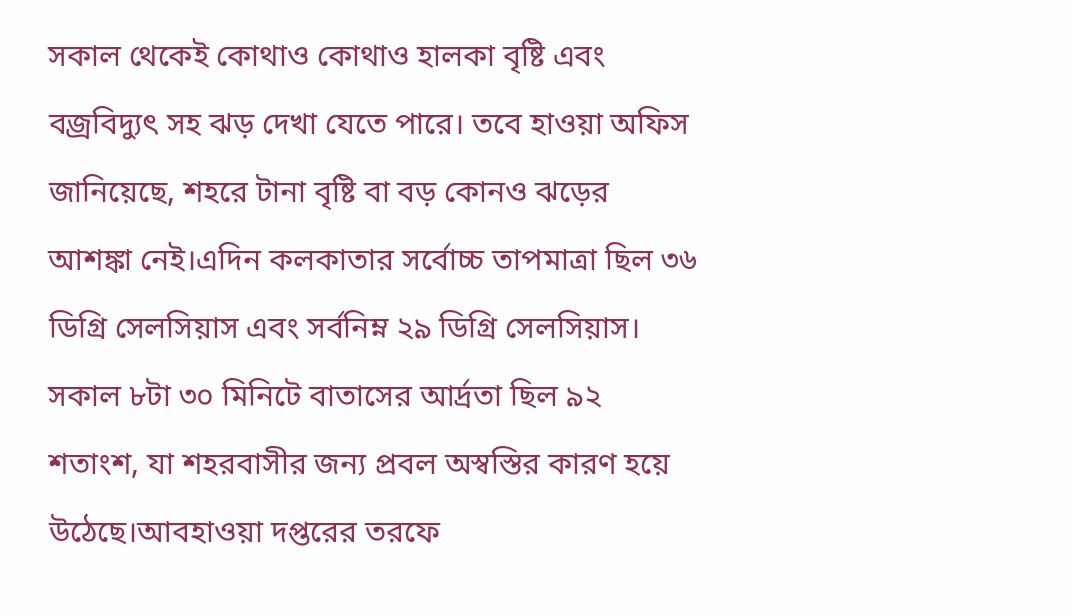সকাল থেকেই কোথাও কোথাও হালকা বৃষ্টি এবং বজ্রবিদ্যুৎ সহ ঝড় দেখা যেতে পারে। তবে হাওয়া অফিস জানিয়েছে, শহরে টানা বৃষ্টি বা বড় কোনও ঝড়ের আশঙ্কা নেই।এদিন কলকাতার সর্বোচ্চ তাপমাত্রা ছিল ৩৬ ডিগ্রি সেলসিয়াস এবং সর্বনিম্ন ২৯ ডিগ্রি সেলসিয়াস। সকাল ৮টা ৩০ মিনিটে বাতাসের আর্দ্রতা ছিল ৯২ শতাংশ, যা শহরবাসীর জন্য প্রবল অস্বস্তির কারণ হয়ে উঠেছে।আবহাওয়া দপ্তরের তরফে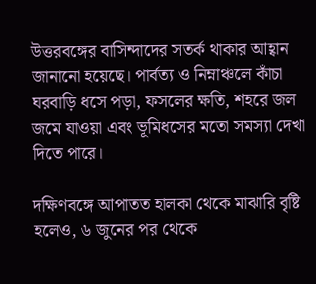উত্তরবঙ্গের বাসিন্দাদের সতর্ক থাকার আহ্বান জানানো হয়েছে। পার্বত্য ও নিম্নাঞ্চলে কাঁচা ঘরবাড়ি ধসে পড়া, ফসলের ক্ষতি, শহরে জল জমে যাওয়া এবং ভূমিধসের মতো সমস্যা দেখা দিতে পারে।

দক্ষিণবঙ্গে আপাতত হালকা থেকে মাঝারি বৃষ্টি হলেও, ৬ জুনের পর থেকে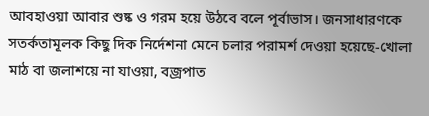আবহাওয়া আবার শুষ্ক ও গরম হয়ে উঠবে বলে পূর্বাভাস। জনসাধারণকে সতর্কতামূলক কিছু দিক নির্দেশনা মেনে চলার পরামর্শ দেওয়া হয়েছে-খোলা মাঠ বা জলাশয়ে না যাওয়া, বজ্রপাত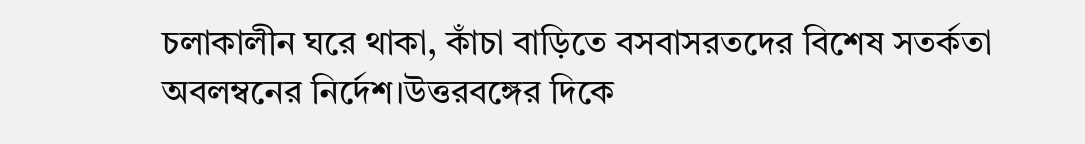চলাকালীন ঘরে থাকা, কাঁচা বাড়িতে বসবাসরতদের বিশেষ সতর্কতা অবলম্বনের নির্দেশ।উত্তরবঙ্গের দিকে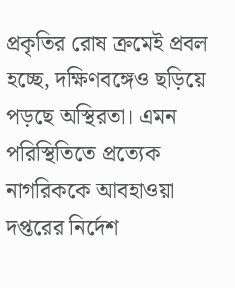প্রকৃতির রোষ ক্রমেই প্রবল হচ্ছে, দক্ষিণবঙ্গেও ছড়িয়ে পড়ছে অস্থিরতা। এমন পরিস্থিতিতে প্রত্যেক নাগরিককে আবহাওয়া দপ্তরের নির্দেশ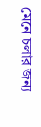মেনে চলার জন্য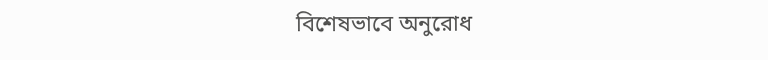বিশেষভাবে অনুরোধ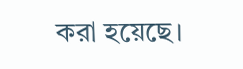করা হয়েছে।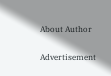About Author

Advertisement